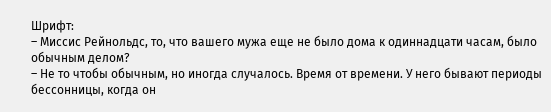Шрифт:
– Миссис Рейнольдс, то, что вашего мужа еще не было дома к одиннадцати часам, было обычным делом?
– Не то чтобы обычным, но иногда случалось. Время от времени. У него бывают периоды бессонницы, когда он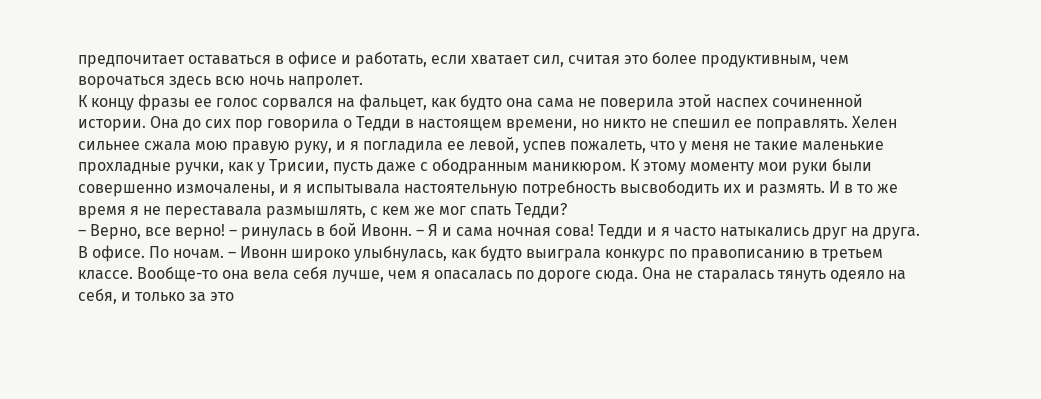предпочитает оставаться в офисе и работать, если хватает сил, считая это более продуктивным, чем ворочаться здесь всю ночь напролет.
К концу фразы ее голос сорвался на фальцет, как будто она сама не поверила этой наспех сочиненной истории. Она до сих пор говорила о Тедди в настоящем времени, но никто не спешил ее поправлять. Хелен сильнее сжала мою правую руку, и я погладила ее левой, успев пожалеть, что у меня не такие маленькие прохладные ручки, как у Трисии, пусть даже с ободранным маникюром. К этому моменту мои руки были совершенно измочалены, и я испытывала настоятельную потребность высвободить их и размять. И в то же время я не переставала размышлять, с кем же мог спать Тедди?
– Верно, все верно! – ринулась в бой Ивонн. – Я и сама ночная сова! Тедди и я часто натыкались друг на друга. В офисе. По ночам. – Ивонн широко улыбнулась, как будто выиграла конкурс по правописанию в третьем классе. Вообще-то она вела себя лучше, чем я опасалась по дороге сюда. Она не старалась тянуть одеяло на себя, и только за это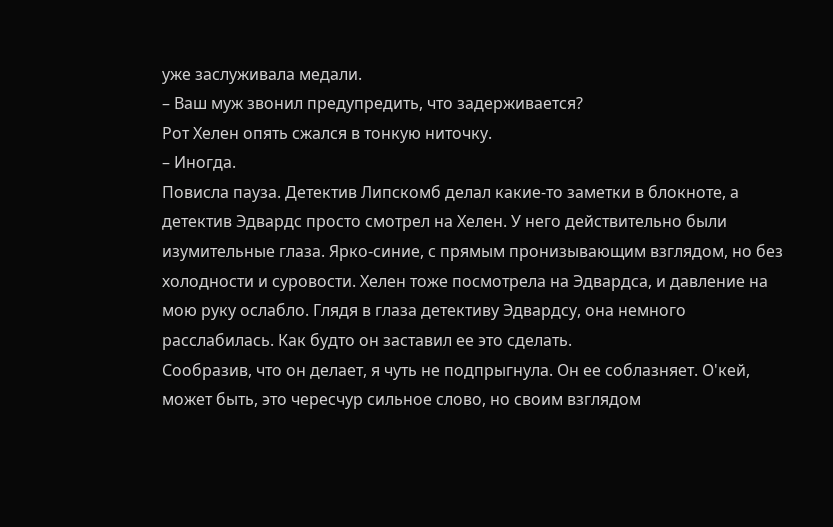уже заслуживала медали.
– Ваш муж звонил предупредить, что задерживается?
Рот Хелен опять сжался в тонкую ниточку.
– Иногда.
Повисла пауза. Детектив Липскомб делал какие-то заметки в блокноте, а детектив Эдвардс просто смотрел на Хелен. У него действительно были изумительные глаза. Ярко-синие, с прямым пронизывающим взглядом, но без холодности и суровости. Хелен тоже посмотрела на Эдвардса, и давление на мою руку ослабло. Глядя в глаза детективу Эдвардсу, она немного расслабилась. Как будто он заставил ее это сделать.
Сообразив, что он делает, я чуть не подпрыгнула. Он ее соблазняет. О'кей, может быть, это чересчур сильное слово, но своим взглядом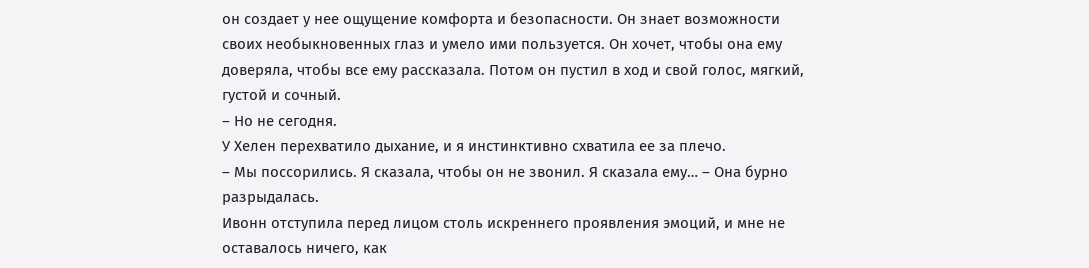он создает у нее ощущение комфорта и безопасности. Он знает возможности своих необыкновенных глаз и умело ими пользуется. Он хочет, чтобы она ему доверяла, чтобы все ему рассказала. Потом он пустил в ход и свой голос, мягкий, густой и сочный.
– Но не сегодня.
У Хелен перехватило дыхание, и я инстинктивно схватила ее за плечо.
– Мы поссорились. Я сказала, чтобы он не звонил. Я сказала ему… – Она бурно разрыдалась.
Ивонн отступила перед лицом столь искреннего проявления эмоций, и мне не оставалось ничего, как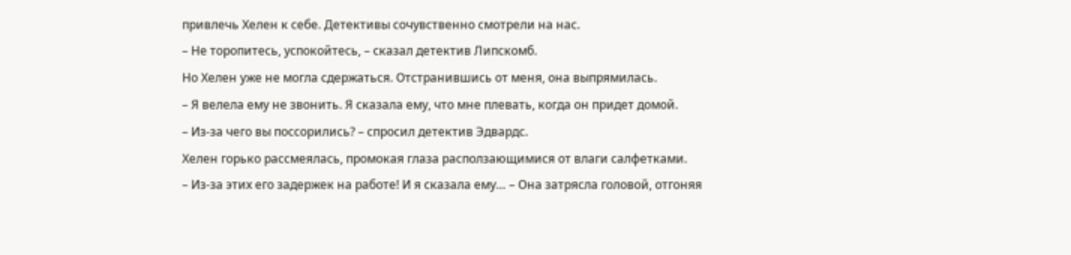привлечь Хелен к себе. Детективы сочувственно смотрели на нас.
– Не торопитесь, успокойтесь, – сказал детектив Липскомб.
Но Хелен уже не могла сдержаться. Отстранившись от меня, она выпрямилась.
– Я велела ему не звонить. Я сказала ему, что мне плевать, когда он придет домой.
– Из-за чего вы поссорились? – спросил детектив Эдвардс.
Хелен горько рассмеялась, промокая глаза расползающимися от влаги салфетками.
– Из-за этих его задержек на работе! И я сказала ему… – Она затрясла головой, отгоняя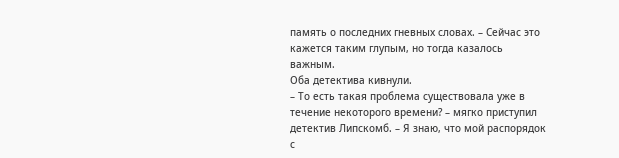память о последних гневных словах. – Сейчас это кажется таким глупым, но тогда казалось важным.
Оба детектива кивнули.
– То есть такая проблема существовала уже в течение некоторого времени? – мягко приступил детектив Липскомб. – Я знаю, что мой распорядок с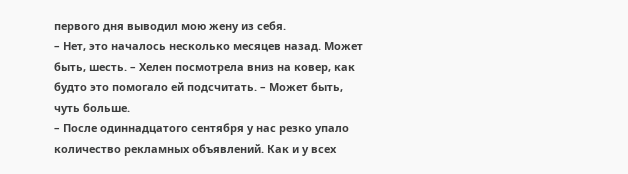первого дня выводил мою жену из себя.
– Нет, это началось несколько месяцев назад. Может быть, шесть. – Хелен посмотрела вниз на ковер, как будто это помогало ей подсчитать. – Может быть, чуть больше.
– После одиннадцатого сентября у нас резко упало количество рекламных объявлений. Как и у всех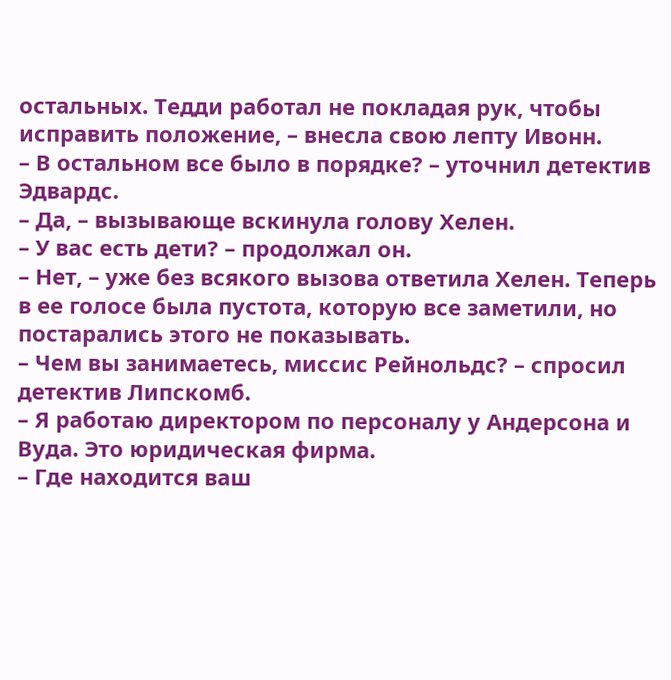остальных. Тедди работал не покладая рук, чтобы исправить положение, – внесла свою лепту Ивонн.
– В остальном все было в порядке? – уточнил детектив Эдвардс.
– Да, – вызывающе вскинула голову Хелен.
– У вас есть дети? – продолжал он.
– Нет, – уже без всякого вызова ответила Хелен. Теперь в ее голосе была пустота, которую все заметили, но постарались этого не показывать.
– Чем вы занимаетесь, миссис Рейнольдс? – спросил детектив Липскомб.
– Я работаю директором по персоналу у Андерсона и Вуда. Это юридическая фирма.
– Где находится ваш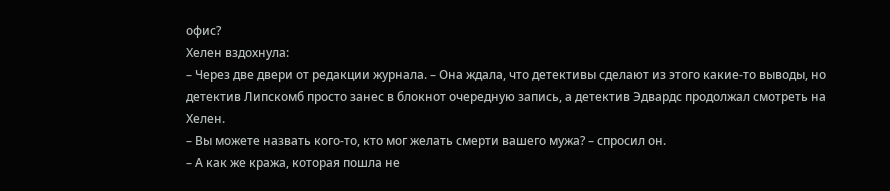офис?
Хелен вздохнула:
– Через две двери от редакции журнала. – Она ждала, что детективы сделают из этого какие-то выводы, но детектив Липскомб просто занес в блокнот очередную запись, а детектив Эдвардс продолжал смотреть на Хелен.
– Вы можете назвать кого-то, кто мог желать смерти вашего мужа? – спросил он.
– А как же кража, которая пошла не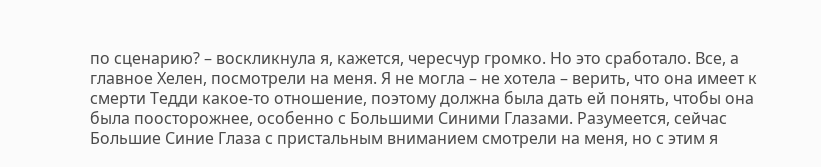по сценарию? – воскликнула я, кажется, чересчур громко. Но это сработало. Все, а главное Хелен, посмотрели на меня. Я не могла – не хотела – верить, что она имеет к смерти Тедди какое-то отношение, поэтому должна была дать ей понять, чтобы она была поосторожнее, особенно с Большими Синими Глазами. Разумеется, сейчас Большие Синие Глаза с пристальным вниманием смотрели на меня, но с этим я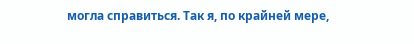могла справиться. Так я, по крайней мере,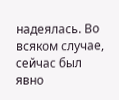надеялась. Во всяком случае, сейчас был явно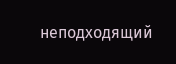неподходящий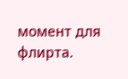момент для флирта.